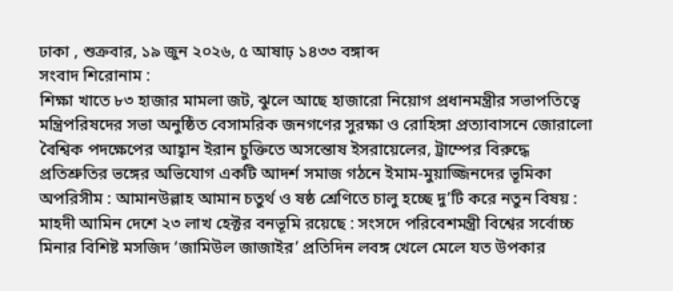ঢাকা , শুক্রবার, ১৯ জুন ২০২৬, ৫ আষাঢ় ১৪৩৩ বঙ্গাব্দ
সংবাদ শিরোনাম :
শিক্ষা খাতে ৮৩ হাজার মামলা জট, ঝুলে আছে হাজারো নিয়োগ প্রধানমন্ত্রীর সভাপতিত্বে মন্ত্রিপরিষদের সভা অনুষ্ঠিত বেসামরিক জনগণের সুরক্ষা ও রোহিঙ্গা প্রত্যাবাসনে জোরালো বৈশ্বিক পদক্ষেপের আহ্বান ইরান চুক্তিতে অসন্তোষ ইসরায়েলের, ট্রাম্পের বিরুদ্ধে প্রতিশ্রুতির ভঙ্গের অভিযোগ একটি আদর্শ সমাজ গঠনে ইমাম-মুয়াজ্জিনদের ভূমিকা অপরিসীম : আমানউল্লাহ আমান চতুর্থ ও ষষ্ঠ শ্রেণিতে চালু হচ্ছে দু’টি করে নতুন বিষয় : মাহদী আমিন দেশে ২৩ লাখ হেক্টর বনভূমি রয়েছে : সংসদে পরিবেশমন্ত্রী বিশ্বের সর্বোচ্চ মিনার বিশিষ্ট মসজিদ ‘জামিউল জাজাইর’ প্রতিদিন লবঙ্গ খেলে মেলে যত উপকার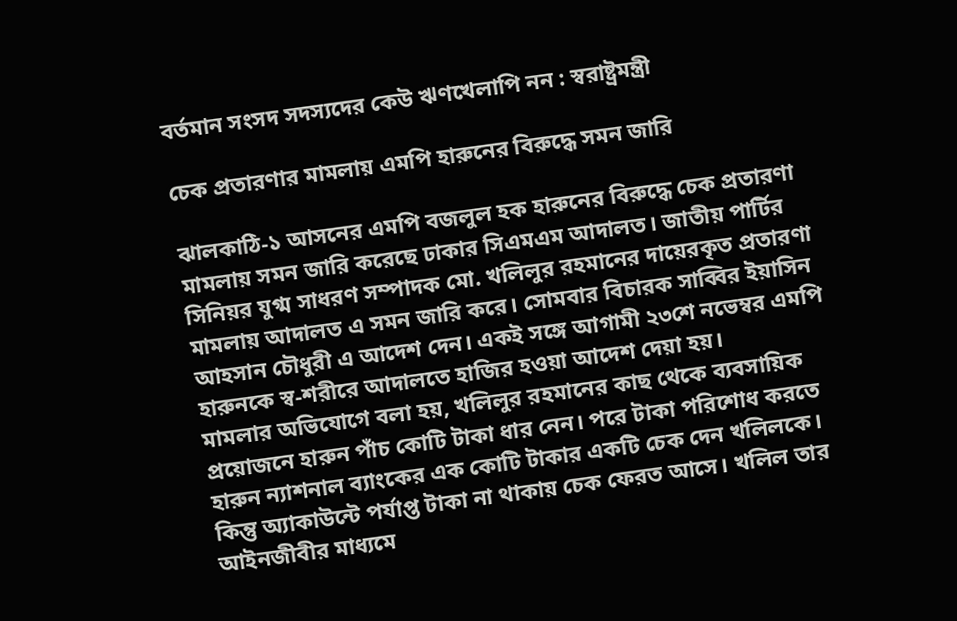বর্তমান সংসদ সদস্যদের কেউ ঋণখেলাপি নন : স্বরাষ্ট্রমন্ত্রী

চেক প্রতারণার মামলায় এমপি হারুনের বিরুদ্ধে সমন জারি

ঝালকাঠি-১ আসনের এমপি বজলুল হক হারুনের বিরুদ্ধে চেক প্রতারণা মামলায় সমন জারি করেছে ঢাকার সিএমএম আদালত। জাতীয় পার্টির সিনিয়র যুগ্ম সাধরণ সম্পাদক মো. খলিলুর রহমানের দায়েরকৃত প্রতারণা মামলায় আদালত এ সমন জারি করে। সোমবার বিচারক সাব্বির ইয়াসিন আহসান চৌধুরী এ আদেশ দেন। একই সঙ্গে আগামী ২৩শে নভেম্বর এমপি হারুনকে স্ব-শরীরে আদালতে হাজির হওয়া আদেশ দেয়া হয়।
মামলার অভিযোগে বলা হয়, খলিলুর রহমানের কাছ থেকে ব্যবসায়িক প্রয়োজনে হারুন পাঁচ কোটি টাকা ধার নেন। পরে টাকা পরিশোধ করতে হারুন ন্যাশনাল ব্যাংকের এক কোটি টাকার একটি চেক দেন খলিলকে। কিন্তু অ্যাকাউন্টে পর্যাপ্ত টাকা না থাকায় চেক ফেরত আসে। খলিল তার আইনজীবীর মাধ্যমে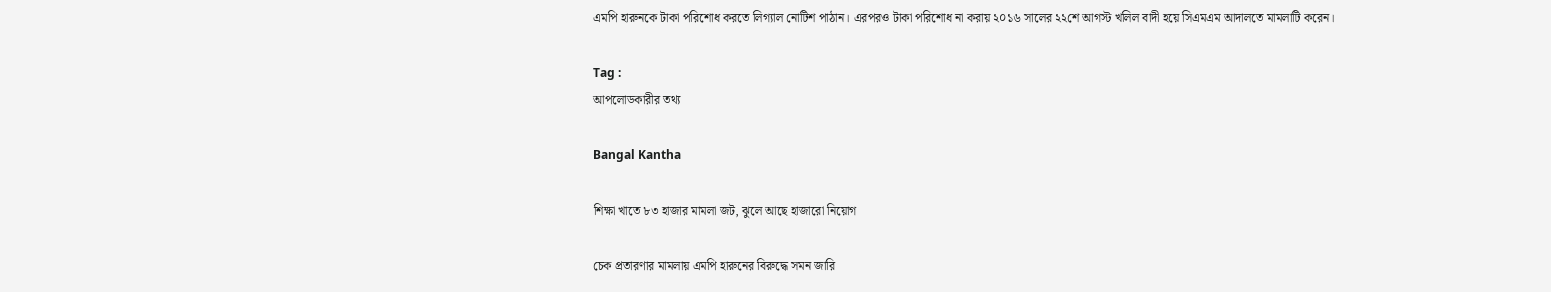এমপি হারুনকে টাকা পরিশোধ করতে লিগ্যাল নোটিশ পাঠান। এরপরও টাকা পরিশোধ না করায় ২০১৬ সালের ২২শে আগস্ট খলিল বাদী হয়ে সিএমএম আদালতে মামলাটি করেন।

Tag :
আপলোডকারীর তথ্য

Bangal Kantha

শিক্ষা খাতে ৮৩ হাজার মামলা জট, ঝুলে আছে হাজারো নিয়োগ

চেক প্রতারণার মামলায় এমপি হারুনের বিরুদ্ধে সমন জারি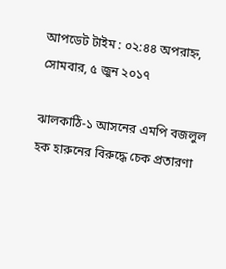আপডেট টাইম : ০২:৪৪ অপরাহ্ন, সোমবার, ৫ জুন ২০১৭

ঝালকাঠি-১ আসনের এমপি বজলুল হক হারুনের বিরুদ্ধে চেক প্রতারণা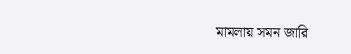মামলায় সমন জারি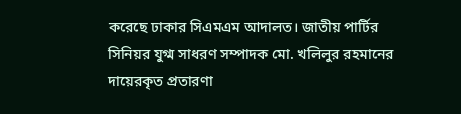করেছে ঢাকার সিএমএম আদালত। জাতীয় পার্টির সিনিয়র যুগ্ম সাধরণ সম্পাদক মো. খলিলুর রহমানের দায়েরকৃত প্রতারণা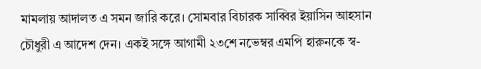মামলায় আদালত এ সমন জারি করে। সোমবার বিচারক সাব্বির ইয়াসিন আহসান চৌধুরী এ আদেশ দেন। একই সঙ্গে আগামী ২৩শে নভেম্বর এমপি হারুনকে স্ব-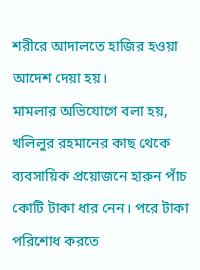শরীরে আদালতে হাজির হওয়া আদেশ দেয়া হয়।
মামলার অভিযোগে বলা হয়, খলিলুর রহমানের কাছ থেকে ব্যবসায়িক প্রয়োজনে হারুন পাঁচ কোটি টাকা ধার নেন। পরে টাকা পরিশোধ করতে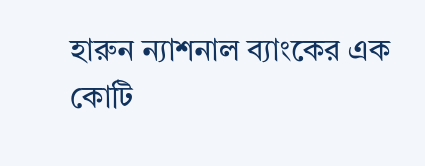হারুন ন্যাশনাল ব্যাংকের এক কোটি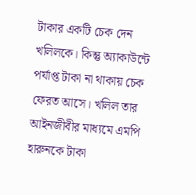টাকার একটি চেক দেন খলিলকে। কিন্তু অ্যাকাউন্টে পর্যাপ্ত টাকা না থাকায় চেক ফেরত আসে। খলিল তার আইনজীবীর মাধ্যমে এমপি হারুনকে টাকা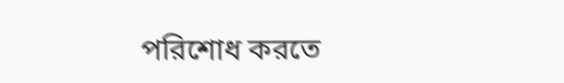পরিশোধ করতে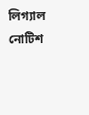লিগ্যাল নোটিশ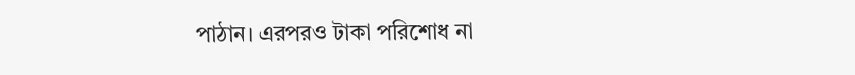পাঠান। এরপরও টাকা পরিশোধ না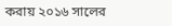করায় ২০১৬ সালের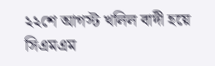২২শে আগস্ট খলিল বাদী হয়ে সিএমএম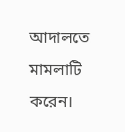আদালতে মামলাটি করেন।